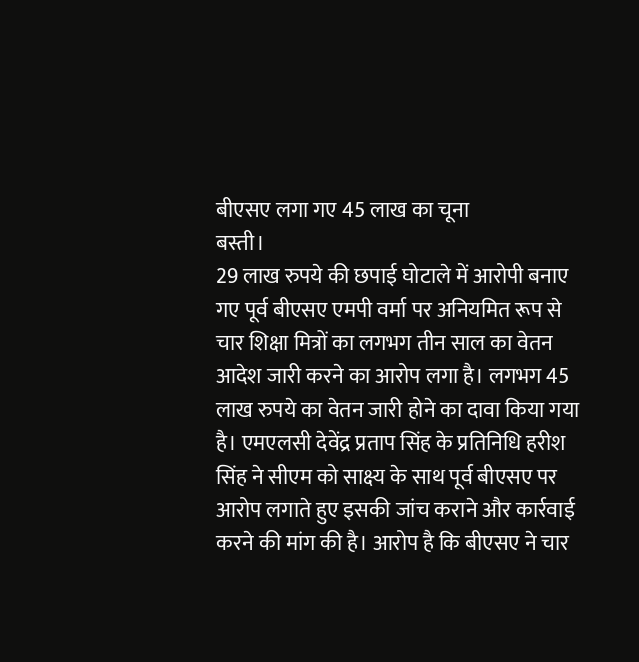बीएसए लगा गए 45 लाख का चूना
बस्ती।
29 लाख रुपये की छपाई घोटाले में आरोपी बनाए गए पूर्व बीएसए एमपी वर्मा पर अनियमित रूप से चार शिक्षा मित्रों का लगभग तीन साल का वेतन आदेश जारी करने का आरोप लगा है। लगभग 45 लाख रुपये का वेतन जारी होने का दावा किया गया है। एमएलसी देवेंद्र प्रताप सिंह के प्रतिनिधि हरीश सिंह ने सीएम को साक्ष्य के साथ पूर्व बीएसए पर आरोप लगाते हुए इसकी जांच कराने और कार्रवाई करने की मांग की है। आरोप है कि बीएसए ने चार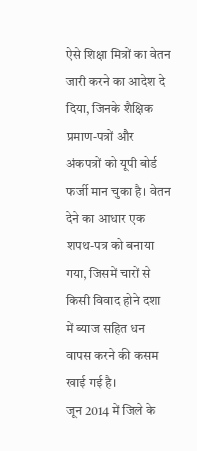ऐसे शिक्षा मित्रों का वेतन जारी करने का आदेश दे दिया, जिनके शैक्षिक प्रमाण-पत्रों और अंकपत्रों को यूपी बोर्ड फर्जी मान चुका है। वेतन देने का आधार एक शपथ-पत्र को बनाया गया, जिसमें चारों से किसी विवाद होने दशा में ब्याज सहित धन वापस करने की कसम खाई गई है।
जून 2014 में जिले के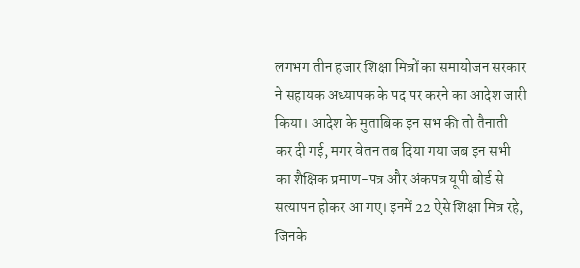लगभग तीन हजार शिक्षा मित्रों का समायोजन सरकार ने सहायक अध्यापक के पद पर करने का आदेश जारी किया। आदेश के मुताबिक इन सभ की तो तैनाती कर दी गई, मगर वेतन तब दिया गया जब इन सभी का शैक्षिक प्रमाण-पत्र और अंकपत्र यूपी बोर्ड से सत्यापन होकर आ गए। इनमें 22 ऐसे शिक्षा मित्र रहे, जिनके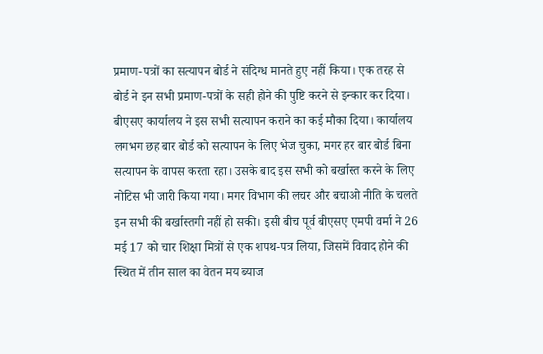प्रमाण-पत्रों का सत्यापन बोर्ड ने संदिग्ध मानते हुए नहीं किया। एक तरह से बोर्ड ने इन सभी प्रमाण-पत्रों के सही होने की पुष्टि करने से इन्कार कर दिया। बीएसए कार्यालय ने इस सभी सत्यापन कराने का कई मौका दिया। कार्यालय लगभग छह बार बोर्ड को सत्यापन के लिए भेज चुका, मगर हर बार बोर्ड बिना सत्यापन के वापस करता रहा। उसके बाद इस सभी को बर्खास्त करने के लिए नोटिस भी जारी किया गया। मगर विभाग की लचर और बचाओ नीति के चलते इन सभी की बर्खास्तगी नहीं हो सकी। इसी बीच पूर्व बीएसए एमपी वर्मा ने 26 मई 17 को चार शिक्षा मित्रों से एक शपथ-पत्र लिया, जिसमें विवाद होने की स्थित में तीन साल का वेतन मय ब्याज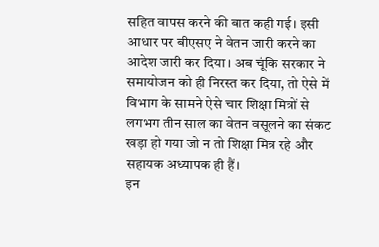सहित वापस करने की बात कही गई। इसी आधार पर बीएसए ने वेतन जारी करने का आदेश जारी कर दिया। अब चूंकि सरकार ने समायोजन को ही निरस्त कर दिया, तो ऐसे में विभाग के सामने ऐसे चार शिक्षा मित्रों से लगभग तीन साल का वेतन वसूलने का संकट खड़ा हो गया जो न तो शिक्षा मित्र रहे और सहायक अध्यापक ही हैं।
इन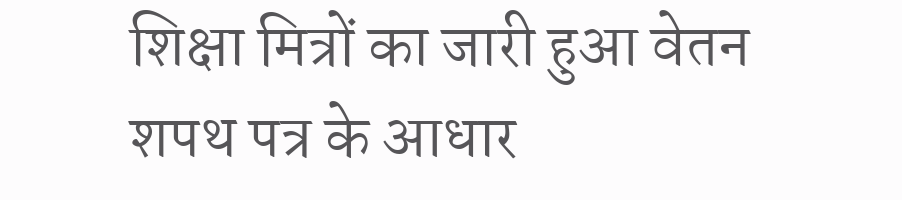शिक्षा मित्रों का जारी हुआ वेतन
शपथ पत्र के आधार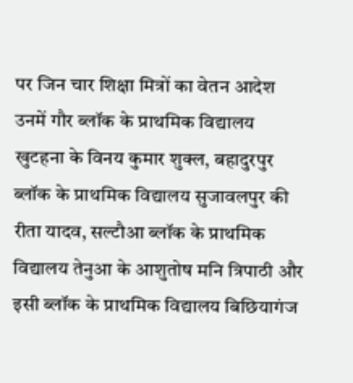पर जिन चार शिक्षा मित्रों का वेतन आदेश उनमें गौर ब्लॉक के प्राथमिक विद्यालय खुटहना के विनय कुमार शुक्ल, बहादुरपुर ब्लॉक के प्राथमिक विद्यालय सुजावलपुर की रीता यादव, सल्टौआ ब्लॉक के प्राथमिक विद्यालय तेनुआ के आशुतोष मनि त्रिपाठी और इसी ब्लॉक के प्राथमिक विद्यालय बिछियागंज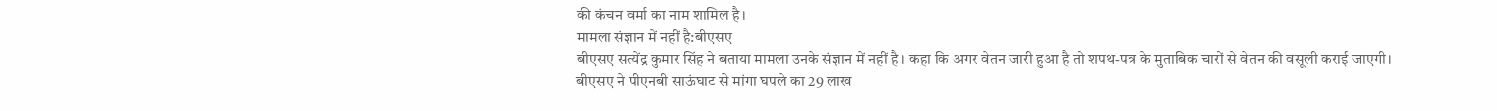की कंचन वर्मा का नाम शामिल है।
मामला संज्ञान में नहीं है:बीएसए
बीएसए सत्येंद्र कुमार सिंह ने बताया मामला उनके संज्ञान में नहीं है। कहा कि अगर वेतन जारी हुआ है तो शपथ-पत्र के मुताबिक चारों से वेतन की वसूली कराई जाएगी।
बीएसए ने पीएनबी साऊंघाट से मांगा घपले का 29 लाख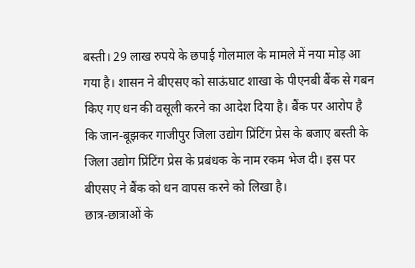बस्ती। 29 लाख रुपये के छपाई गोलमाल के मामले में नया मोड़ आ गया है। शासन ने बीएसए को साऊंघाट शाखा के पीएनबी बैंक से गबन किए गए धन की वसूली करने का आदेश दिया है। बैंक पर आरोप है कि जान-बूझकर गाजीपुर जिला उद्योग प्रिंटिंग प्रेस के बजाए बस्ती के जिला उद्योग प्रिंटिंग प्रेस के प्रबंधक के नाम रकम भेज दी। इस पर बीएसए ने बैंक को धन वापस करने को लिखा है।
छात्र-छात्राओं के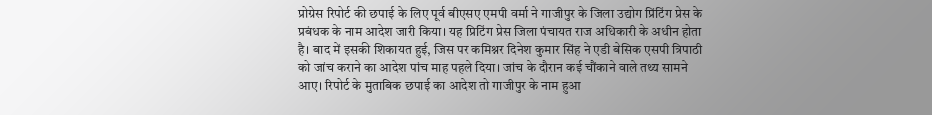प्रोग्रेस रिपोर्ट की छपाई के लिए पूर्व बीएसए एमपी वर्मा ने गाजीपुर के जिला उद्योग प्रिंटिंग प्रेस के प्रबंधक के नाम आदेश जारी किया। यह प्रिटिंग प्रेस जिला पंचायत राज अधिकारी के अधीन होता है। बाद में इसकी शिकायत हुई, जिस पर कमिश्नर दिनेश कुमार सिंह ने एडी बेसिक एसपी त्रिपाठी को जांच कराने का आदेश पांच माह पहले दिया। जांच के दौरान कई चौंकाने वाले तथ्य सामने आए। रिपोर्ट के मुताबिक छपाई का आदेश तो गाजीपुर के नाम हुआ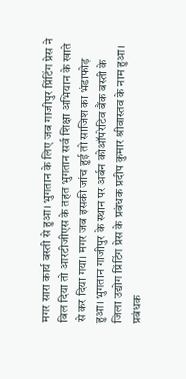मगर सारा कार्य बस्ती से हुआ। भुगतान के लिए जब गाजीपुर प्रिंटिंग प्रेस ने बिल दिया तो आरटीजीएस के तहत भुगतान सर्व शिक्षा अभियान के खाते से कर दिया गया। मगर जब इसकी जांच हुई तो साजिश का भंडाफोड़ हुआ। भुगतान गाजीपुर के स्थान पर अर्बन कोऑपरेटिव बैंक बस्ती के जिला उद्योग प्रिंटिंग प्रेस के प्रबंधक प्रदीप कुमार श्रीवास्तव के नाम हुआ। प्रबंधक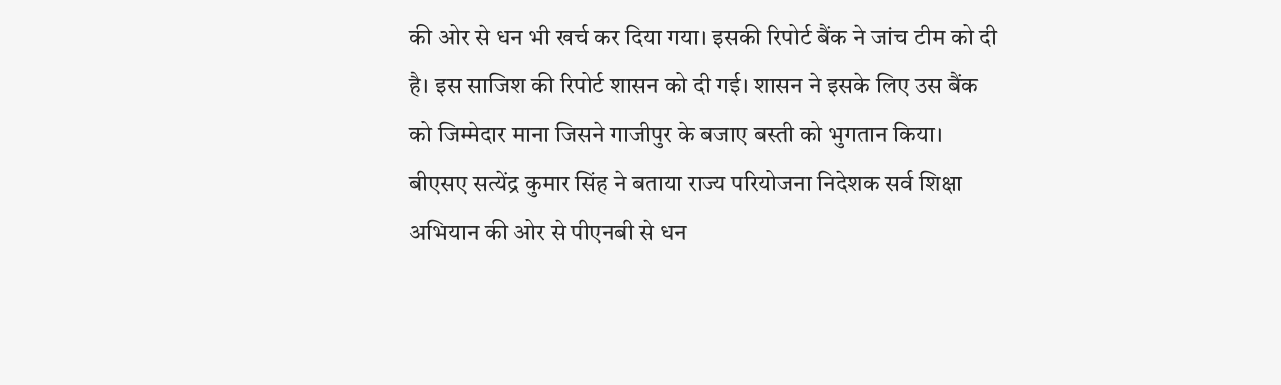की ओर से धन भी खर्च कर दिया गया। इसकी रिपोर्ट बैंक ने जांच टीम को दी है। इस साजिश की रिपोर्ट शासन को दी गई। शासन ने इसके लिए उस बैंक को जिम्मेदार माना जिसने गाजीपुर के बजाए बस्ती को भुगतान किया। बीएसए सत्येंद्र कुमार सिंह ने बताया राज्य परियोजना निदेशक सर्व शिक्षा अभियान की ओर से पीएनबी से धन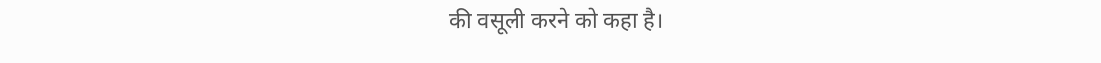की वसूली करने को कहा है।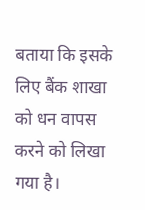बताया कि इसके लिए बैंक शाखा को धन वापस करने को लिखा गया है।